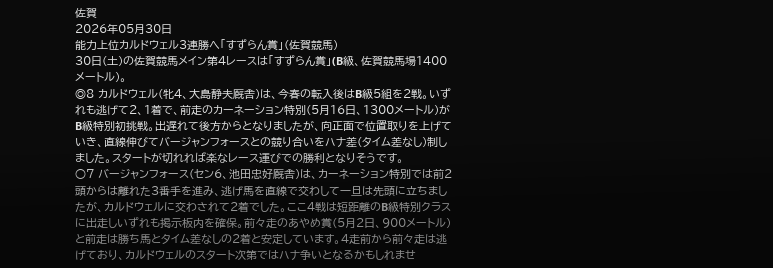佐賀
2026年05月30日
能力上位カルドウェル3連勝へ「すずらん賞」(佐賀競馬)
30日(土)の佐賀競馬メイン第4レースは「すずらん賞」(B級、佐賀競馬場1400メートル)。
◎8 カルドウェル(牝4、大島静夫厩舎)は、今春の転入後はB級5組を2戦。いずれも逃げて2、1着で、前走のカーネーション特別(5月16日、1300メートル)がB級特別初挑戦。出遅れて後方からとなりましたが、向正面で位置取りを上げていき、直線伸びてバージャンフォースとの競り合いをハナ差(タイム差なし)制しました。スタートが切れれば楽なレース運びでの勝利となりそうです。
○7 バージャンフォース(セン6、池田忠好厩舎)は、カーネーション特別では前2頭からは離れた3番手を進み、逃げ馬を直線で交わして一旦は先頭に立ちましたが、カルドウェルに交わされて2着でした。ここ4戦は短距離のB級特別クラスに出走しいずれも掲示板内を確保。前々走のあやめ賞(5月2日、900メートル)と前走は勝ち馬とタイム差なしの2着と安定しています。4走前から前々走は逃げており、カルドウェルのスタート次第ではハナ争いとなるかもしれませ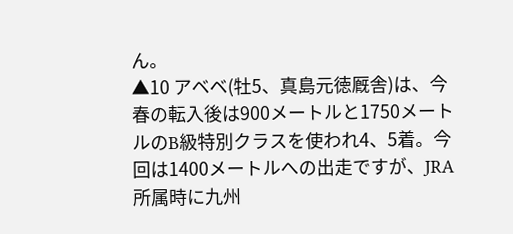ん。
▲10 アベベ(牡5、真島元徳厩舎)は、今春の転入後は900メートルと1750メートルのB級特別クラスを使われ4、5着。今回は1400メートルへの出走ですが、JRA所属時に九州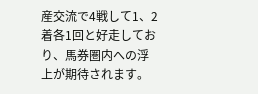産交流で4戦して1、2着各1回と好走しており、馬券圏内への浮上が期待されます。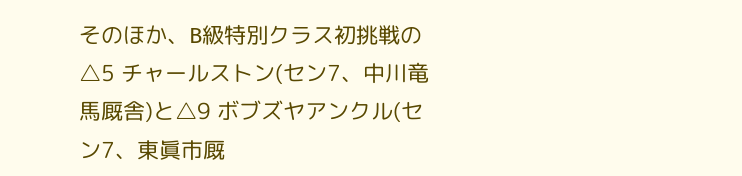そのほか、B級特別クラス初挑戦の△5 チャールストン(セン7、中川竜馬厩舎)と△9 ボブズヤアンクル(セン7、東眞市厩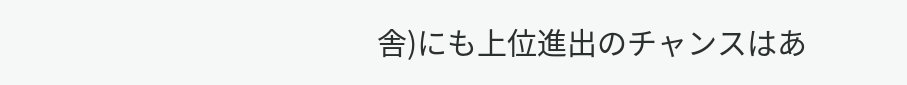舎)にも上位進出のチャンスはあ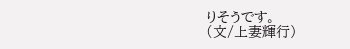りそうです。
(文/上妻輝行)